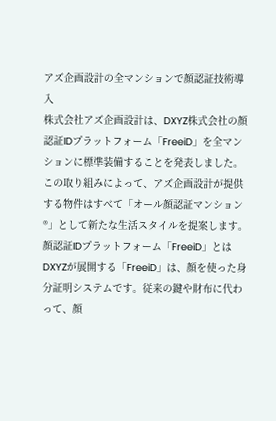アズ企画設計の全マンションで顔認証技術導入
株式会社アズ企画設計は、DXYZ株式会社の顔認証IDプラットフォーム「FreeiD」を全マンションに標準装備することを発表しました。この取り組みによって、アズ企画設計が提供する物件はすべて「オール顔認証マンション®」として新たな生活スタイルを提案します。
顔認証IDプラットフォーム「FreeiD」とは
DXYZが展開する「FreeiD」は、顔を使った身分証明システムです。従来の鍵や財布に代わって、顔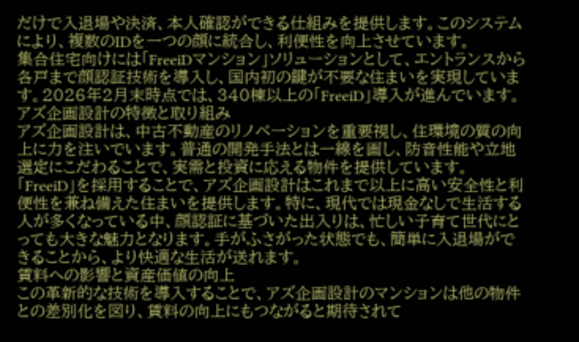だけで入退場や決済、本人確認ができる仕組みを提供します。このシステムにより、複数のIDを一つの顔に統合し、利便性を向上させています。
集合住宅向けには「FreeiDマンション」ソリューションとして、エントランスから各戸まで顔認証技術を導入し、国内初の鍵が不要な住まいを実現しています。2026年2月末時点では、340棟以上の「FreeiD」導入が進んでいます。
アズ企画設計の特徴と取り組み
アズ企画設計は、中古不動産のリノベーションを重要視し、住環境の質の向上に力を注いでいます。普通の開発手法とは一線を画し、防音性能や立地選定にこだわることで、実需と投資に応える物件を提供しています。
「FreeiD」を採用することで、アズ企画設計はこれまで以上に高い安全性と利便性を兼ね備えた住まいを提供します。特に、現代では現金なしで生活する人が多くなっている中、顔認証に基づいた出入りは、忙しい子育て世代にとっても大きな魅力となります。手がふさがった状態でも、簡単に入退場ができることから、より快適な生活が送れます。
賃料への影響と資産価値の向上
この革新的な技術を導入することで、アズ企画設計のマンションは他の物件との差別化を図り、賃料の向上にもつながると期待されて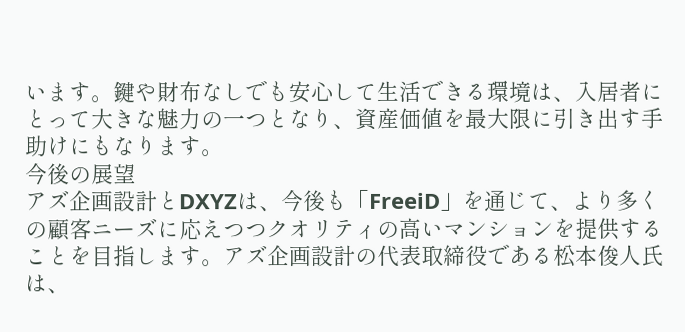います。鍵や財布なしでも安心して生活できる環境は、入居者にとって大きな魅力の一つとなり、資産価値を最大限に引き出す手助けにもなります。
今後の展望
アズ企画設計とDXYZは、今後も「FreeiD」を通じて、より多くの顧客ニーズに応えつつクオリティの高いマンションを提供することを目指します。アズ企画設計の代表取締役である松本俊人氏は、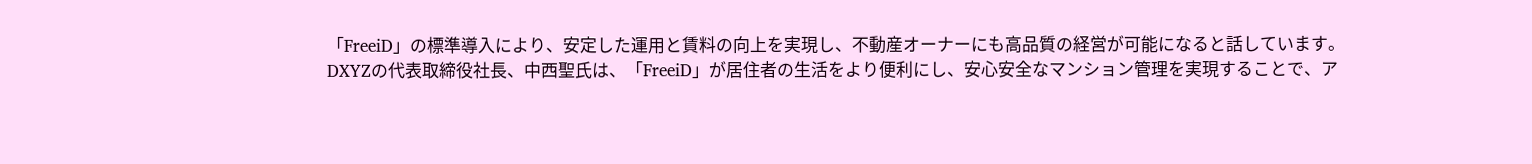「FreeiD」の標準導入により、安定した運用と賃料の向上を実現し、不動産オーナーにも高品質の経営が可能になると話しています。
DXYZの代表取締役社長、中西聖氏は、「FreeiD」が居住者の生活をより便利にし、安心安全なマンション管理を実現することで、ア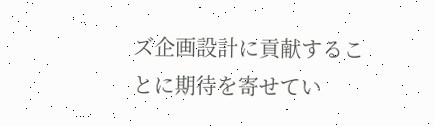ズ企画設計に貢献することに期待を寄せてい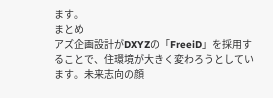ます。
まとめ
アズ企画設計がDXYZの「FreeiD」を採用することで、住環境が大きく変わろうとしています。未来志向の顔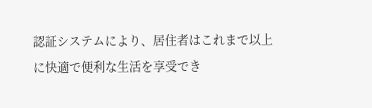認証システムにより、居住者はこれまで以上に快適で便利な生活を享受でき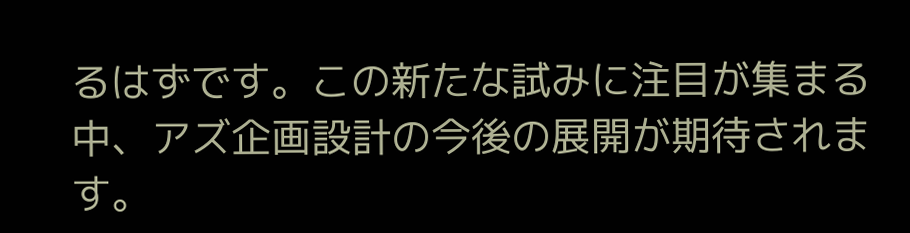るはずです。この新たな試みに注目が集まる中、アズ企画設計の今後の展開が期待されます。